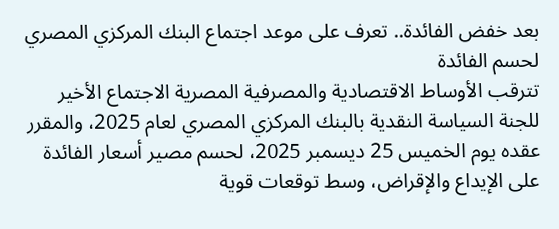بعد خفض الفائدة.. تعرف على موعد اجتماع البنك المركزي المصري لحسم الفائدة
تترقب الأوساط الاقتصادية والمصرفية المصرية الاجتماع الأخير للجنة السياسة النقدية بالبنك المركزي المصري لعام 2025، والمقرر عقده يوم الخميس 25 ديسمبر 2025، لحسم مصير أسعار الفائدة على الإيداع والإقراض، وسط توقعات قوية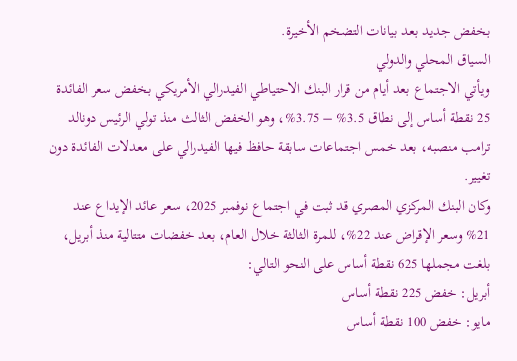بخفض جديد بعد بيانات التضخم الأخيرة.
السياق المحلي والدولي
ويأتي الاجتماع بعد أيام من قرار البنك الاحتياطي الفيدرالي الأمريكي بخفض سعر الفائدة 25 نقطة أساس إلى نطاق 3.5% – 3.75%، وهو الخفض الثالث منذ تولي الرئيس دونالد ترامب منصبه، بعد خمس اجتماعات سابقة حافظ فيها الفيدرالي على معدلات الفائدة دون تغيير.
وكان البنك المركزي المصري قد ثبت في اجتماع نوفمبر 2025، سعر عائد الإيداع عند 21% وسعر الإقراض عند 22%، للمرة الثالثة خلال العام، بعد خفضات متتالية منذ أبريل، بلغت مجملها 625 نقطة أساس على النحو التالي:
أبريل: خفض 225 نقطة أساس
مايو: خفض 100 نقطة أساس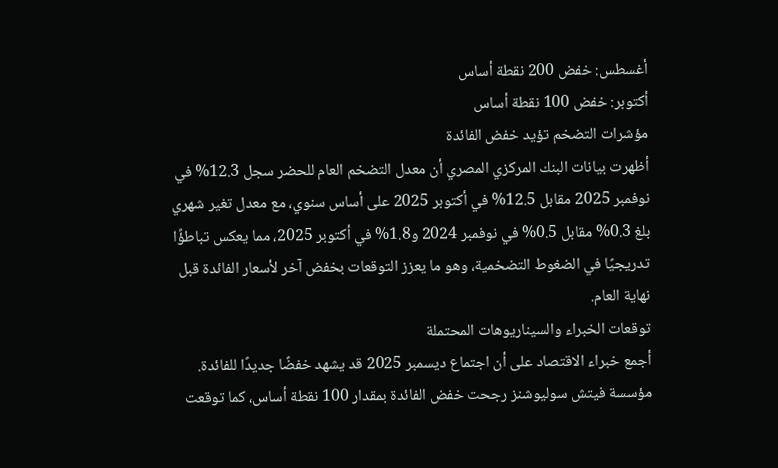أغسطس: خفض 200 نقطة أساس
أكتوبر: خفض 100 نقطة أساس
مؤشرات التضخم تؤيد خفض الفائدة
أظهرت بيانات البنك المركزي المصري أن معدل التضخم العام للحضر سجل 12.3% في نوفمبر 2025 مقابل 12.5% في أكتوبر 2025 على أساس سنوي، مع معدل تغير شهري بلغ 0.3% مقابل 0.5% في نوفمبر 2024 و1.8% في أكتوبر 2025، مما يعكس تباطؤًا تدريجيًا في الضغوط التضخمية، وهو ما يعزز التوقعات بخفض آخر لأسعار الفائدة قبل نهاية العام.
توقعات الخبراء والسيناريوهات المحتملة
أجمع خبراء الاقتصاد على أن اجتماع ديسمبر 2025 قد يشهد خفضًا جديدًا للفائدة.
مؤسسة فيتش سوليوشنز رجحت خفض الفائدة بمقدار 100 نقطة أساس، كما توقعت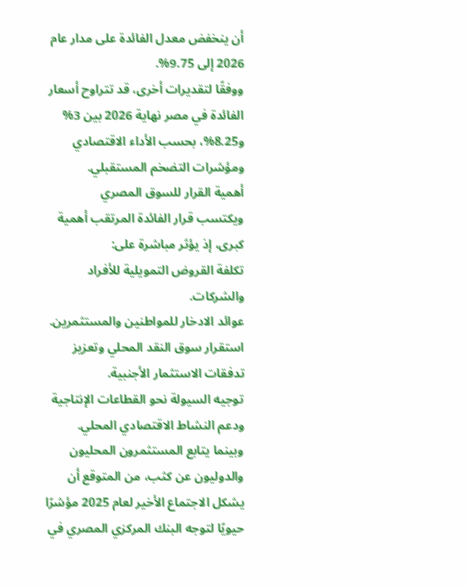أن ينخفض معدل الفائدة على مدار عام 2026 إلى 9.75%.
ووفقًا لتقديرات أخرى، قد تتراوح أسعار الفائدة في مصر نهاية 2026 بين 3% و8.25%، بحسب الأداء الاقتصادي ومؤشرات التضخم المستقبلي.
أهمية القرار للسوق المصري
ويكتسب قرار الفائدة المرتقب أهمية كبرى، إذ يؤثر مباشرة على:
تكلفة القروض التمويلية للأفراد والشركات.
عوائد الادخار للمواطنين والمستثمرين.
استقرار سوق النقد المحلي وتعزيز تدفقات الاستثمار الأجنبية.
توجيه السيولة نحو القطاعات الإنتاجية ودعم النشاط الاقتصادي المحلي.
وبينما يتابع المستثمرون المحليون والدوليون عن كثب، من المتوقع أن يشكل الاجتماع الأخير لعام 2025 مؤشرًا حيويًا لتوجه البنك المركزي المصري في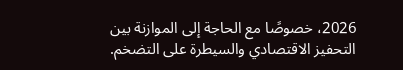2026، خصوصًا مع الحاجة إلى الموازنة بين التحفيز الاقتصادي والسيطرة على التضخم.